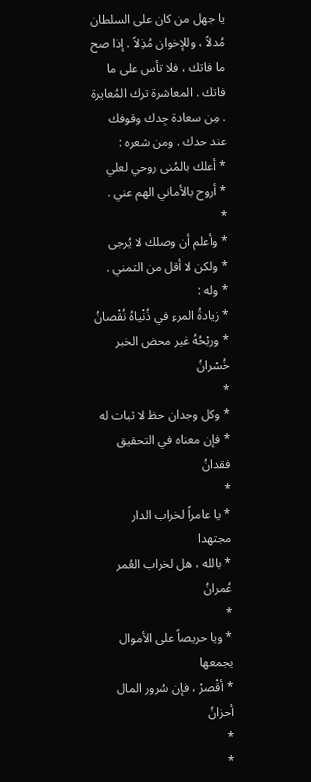يا جهل من كان على السلطان مُدلاً ، وللإخوان مُذِلاً . إذا صح ما فاتك ، فلا تأس على ما فاتك . المعاشرة ترك المُعايرة . مِن سعادة جِدك وقوفك عند حدك . ومن شعره :
* أعلك بالمُنى روحي لعلي
* أروح بالأماني الهم عني .
*
* وأعلم أن وصلك لا يُرجى
* ولكن لا أقل من التمني .
* وله :
* زيادةُ المرءِ في ذُنْياهُ نُقْصانُ
* وربْحُهُ غير محض الخبر خُسْرانُ
*
* وكل وجدان حظ لا ثبات له
* فإن معناه في التحقيق فقدانُ
*
* يا عامراً لخراب الدار مجتهدا
* بالله ، هل لخراب العُمر عُمرانُ
*
* ويا حريصاً على الأموال يجمعها
* أقْصرْ ، فإن سُرور المال أحزانُ
*
*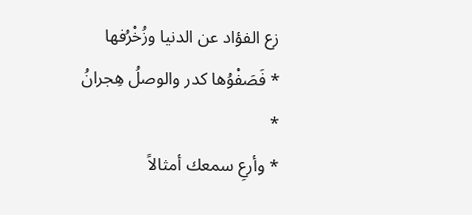زع الفؤاد عن الدنيا وزُخْرُفها
* فَصَفْوُها كدر والوصلُ هِجرانُ
*
* وأرعِ سمعك أمثالاً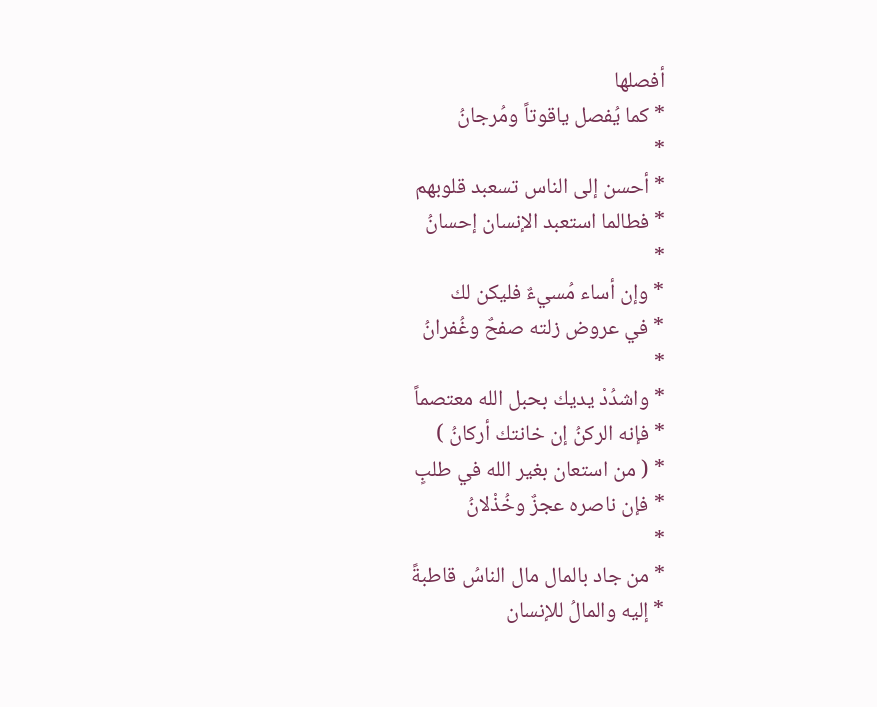أفصلها
* كما يُفصل ياقوتاً ومُرجانُ
*
* أحسن إلى الناس تسعبد قلوبهم
* فطالما استعبد الإنسان إحسانُ
*
* وإن أساء مُسيءٌ فليكن لك
* في عروض زلته صفحٌ وغُفرانُ
*
* واشدُدْ يديك بحبل الله معتصماً
* فإنه الركنُ إن خانتك أركانُ )
* ( من استعان بغير الله في طلبٍ
* فإن ناصره عجزٌ وخُذْلانُ
*
* من جاد بالمال مال الناسُ قاطبةً
* إليه والمالُ للإنسان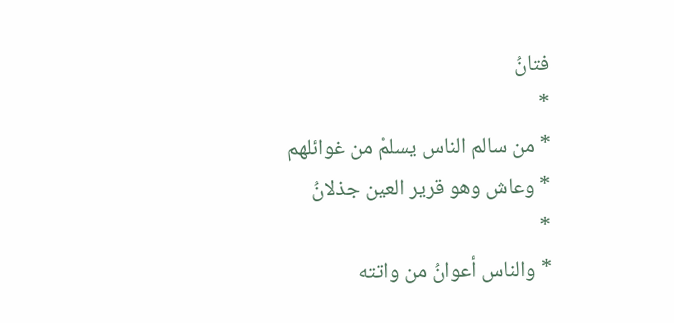فتانُ
*
* من سالم الناس يسلمْ من غوائلهم
* وعاش وهو قرير العين جذلانُ
*
* والناس أعوانُ من واتته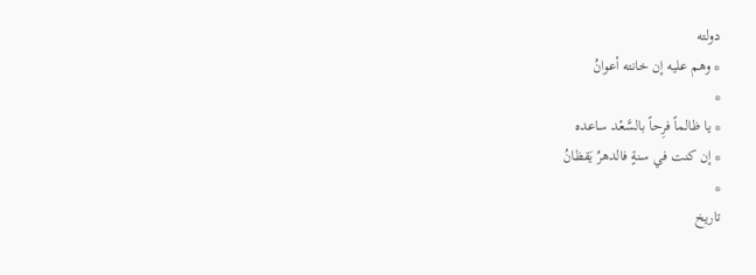دولته
* وهم عليه إن خانته أعوانُ
*
* يا ظالماً فرِحاً بالسَّعْد ساعده
* إن كنت في سنةٍ فالدهرُ يَقظانُ
*
تاريخ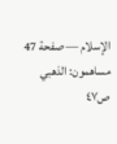الإسلام — صفحة 47
مساهمون: الذهبي
ص٤٧